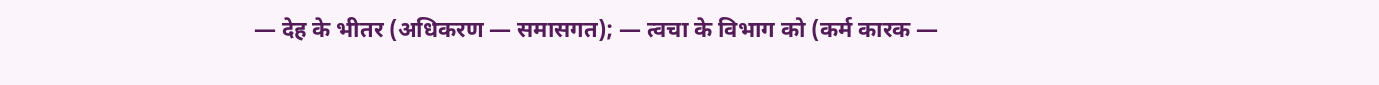— देह के भीतर (अधिकरण — समासगत); — त्वचा के विभाग को (कर्म कारक —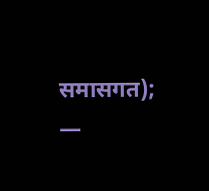समासगत); —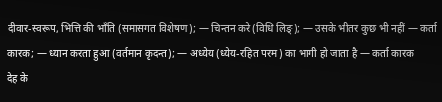दीवार-स्वरूप, भित्ति की भाँति (समासगत विशेषण); — चिन्तन करे (विधि लिङ्); — उसके भीतर कुछ भी नहीं — कर्ता कारक; — ध्यान करता हुआ (वर्तमान कृदन्त); — अध्येय (ध्येय-रहित परम) का भागी हो जाता है — कर्ता कारक
देह के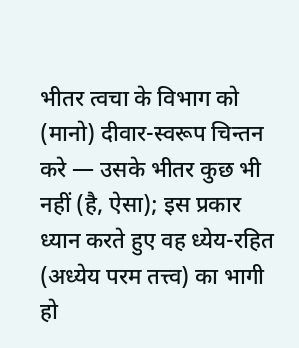भीतर त्वचा के विभाग को (मानो) दीवार-स्वरूप चिन्तन करे — उसके भीतर कुछ भी नहीं (है, ऐसा); इस प्रकार ध्यान करते हुए वह ध्येय-रहित (अध्येय परम तत्त्व) का भागी हो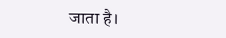जाता है।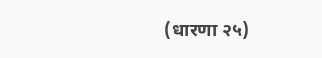(धारणा २५)